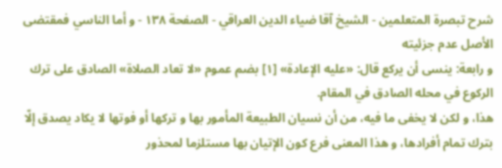شرح تبصرة المتعلمين - الشيخ آقا ضياء الدين العراقي - الصفحة ١٣٨ - و أما الناسي فمقتضى الأصل عدم جزئيته
و رابعة: ينسى أن يركع قال: «عليه الإعادة» [١] بضم عموم «لا تعاد الصلاة» الصادق على ترك الركوع في محله الصادق في المقام.
هذا، و لكن لا يخفى ما فيه، من أن نسيان الطبيعة المأمور بها و تركها أو فوتها لا يكاد يصدق إلّا بترك تمام أفرادها، و هذا المعنى فرع كون الإتيان بها مستلزما لمحذور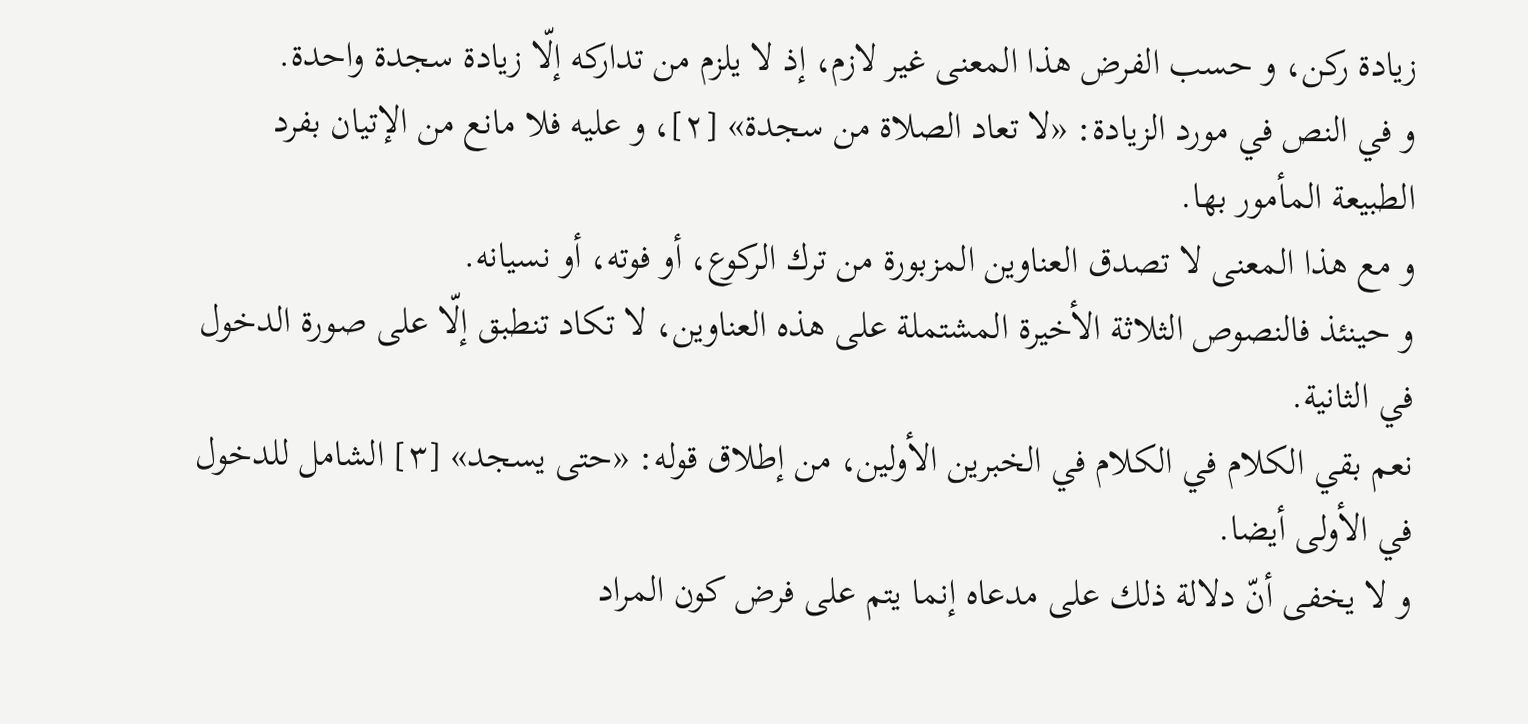زيادة ركن، و حسب الفرض هذا المعنى غير لازم، إذ لا يلزم من تداركه إلّا زيادة سجدة واحدة.
و في النص في مورد الزيادة: «لا تعاد الصلاة من سجدة» [٢]، و عليه فلا مانع من الإتيان بفرد الطبيعة المأمور بها.
و مع هذا المعنى لا تصدق العناوين المزبورة من ترك الركوع، أو فوته، أو نسيانه.
و حينئذ فالنصوص الثلاثة الأخيرة المشتملة على هذه العناوين، لا تكاد تنطبق إلّا على صورة الدخول في الثانية.
نعم بقي الكلام في الكلام في الخبرين الأولين، من إطلاق قوله: «حتى يسجد» [٣] الشامل للدخول في الأولى أيضا.
و لا يخفى أنّ دلالة ذلك على مدعاه إنما يتم على فرض كون المراد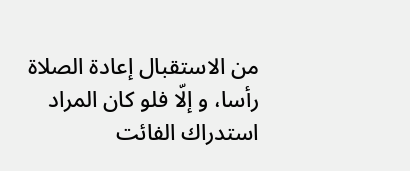من الاستقبال إعادة الصلاة رأسا، و إلّا فلو كان المراد استدراك الفائت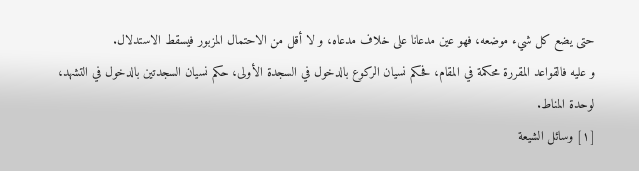حتى يضع كل شيء موضعه، فهو عين مدعانا على خلاف مدعاه، و لا أقل من الاحتمال المزبور فيسقط الاستدلال.
و عليه فالقواعد المقررة محكمة في المقام، فحكم نسيان الركوع بالدخول في السجدة الأولى، حكم نسيان السجدتين بالدخول في التشهد، لوحدة المناط.
[١] وسائل الشيعة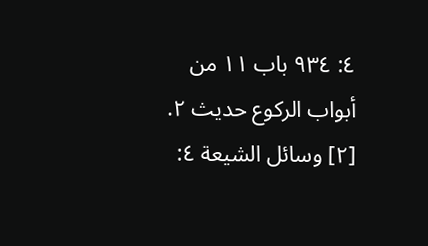٤: ٩٣٤ باب ١١ من أبواب الركوع حديث ٢.
[٢] وسائل الشيعة ٤: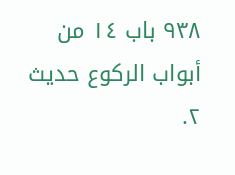٩٣٨ باب ١٤ من أبواب الركوع حديث ٢.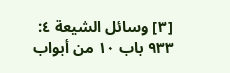[٣] وسائل الشيعة ٤: ٩٣٣ باب ١٠ من أبواب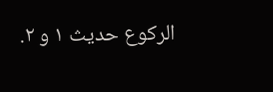الركوع حديث ١ و ٢.